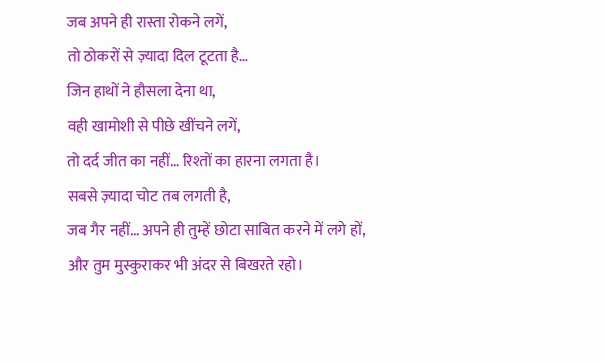जब अपने ही रास्ता रोकने लगें,
तो ठोकरों से ज़्यादा दिल टूटता है…
जिन हाथों ने हौसला देना था,
वही खामोशी से पीछे खींचने लगें,
तो दर्द जीत का नहीं… रिश्तों का हारना लगता है।
सबसे ज़्यादा चोट तब लगती है,
जब गैर नहीं… अपने ही तुम्हें छोटा साबित करने में लगे हों,
और तुम मुस्कुराकर भी अंदर से बिखरते रहो।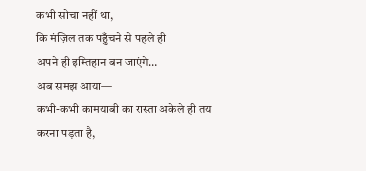कभी सोचा नहीं था,
कि मंज़िल तक पहुँचने से पहले ही
अपने ही इम्तिहान बन जाएंगे…
अब समझ आया—
कभी-कभी कामयाबी का रास्ता अकेले ही तय करना पड़ता है,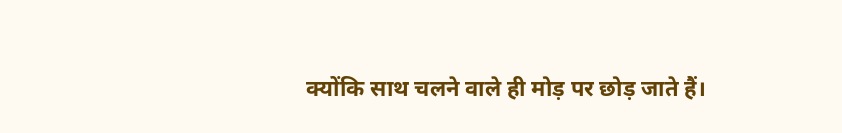क्योंकि साथ चलने वाले ही मोड़ पर छोड़ जाते हैं।